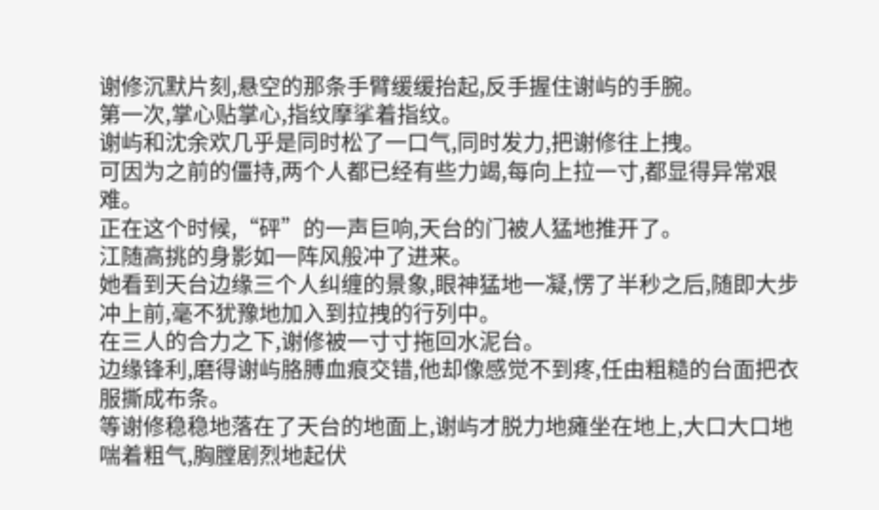谢修沉默片刻,悬空的那条手臂缓缓抬起,反手握住谢屿的手腕。
第一次,掌心贴掌心,指纹摩挲着指纹。
谢屿和沈余欢几乎是同时松了一口气,同时发力,把谢修往上拽。
可因为之前的僵持,两个人都已经有些力竭,每向上拉一寸,都显得异常艰难。
正在这个时候,“砰”的一声巨响,天台的门被人猛地推开了。
江随高挑的身影如一阵风般冲了进来。
她看到天台边缘三个人纠缠的景象,眼神猛地一凝,愣了半秒之后,随即大步冲上前,毫不犹豫地加入到拉拽的行列中。
在三人的合力之下,谢修被一寸寸拖回水泥台。
边缘锋利,磨得谢屿胳膊血痕交错,他却像感觉不到疼,任由粗糙的台面把衣服撕成布条。
等谢修稳稳地落在了天台的地面上,谢屿才脱力地瘫坐在地上,大口大口地喘着粗气,胸膛剧烈地起伏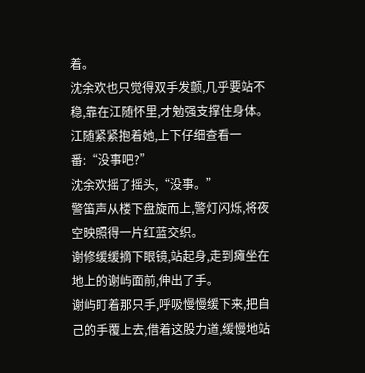着。
沈余欢也只觉得双手发颤,几乎要站不稳,靠在江随怀里,才勉强支撑住身体。
江随紧紧抱着她,上下仔细查看一番:“没事吧?”
沈余欢摇了摇头,“没事。”
警笛声从楼下盘旋而上,警灯闪烁,将夜空映照得一片红蓝交织。
谢修缓缓摘下眼镜,站起身,走到瘫坐在地上的谢屿面前,伸出了手。
谢屿盯着那只手,呼吸慢慢缓下来,把自己的手覆上去,借着这股力道,缓慢地站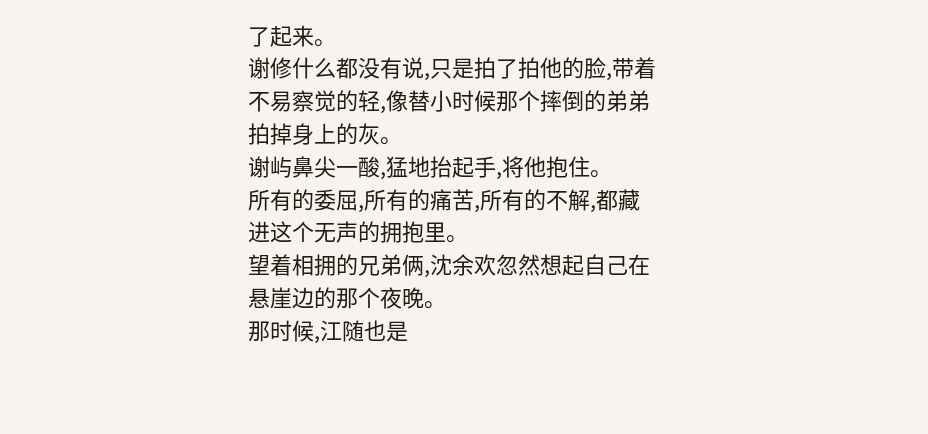了起来。
谢修什么都没有说,只是拍了拍他的脸,带着不易察觉的轻,像替小时候那个摔倒的弟弟拍掉身上的灰。
谢屿鼻尖一酸,猛地抬起手,将他抱住。
所有的委屈,所有的痛苦,所有的不解,都藏进这个无声的拥抱里。
望着相拥的兄弟俩,沈余欢忽然想起自己在悬崖边的那个夜晚。
那时候,江随也是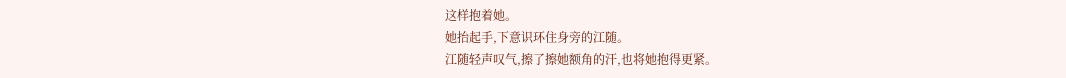这样抱着她。
她抬起手,下意识环住身旁的江随。
江随轻声叹气,擦了擦她额角的汗,也将她抱得更紧。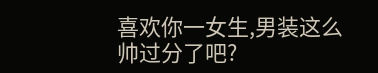喜欢你一女生,男装这么帅过分了吧?